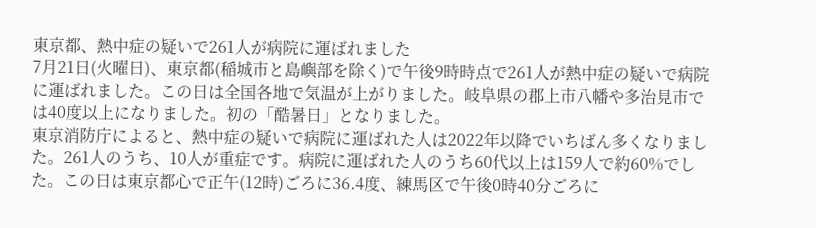東京都、熱中症の疑いで261人が病院に運ばれました
7月21日(火曜日)、東京都(稲城市と島嶼部を除く)で午後9時時点で261人が熱中症の疑いで病院に運ばれました。この日は全国各地で気温が上がりました。岐阜県の郡上市八幡や多治見市では40度以上になりました。初の「酷暑日」となりました。
東京消防庁によると、熱中症の疑いで病院に運ばれた人は2022年以降でいちばん多くなりました。261人のうち、10人が重症です。病院に運ばれた人のうち60代以上は159人で約60%でした。この日は東京都心で正午(12時)ごろに36.4度、練馬区で午後0時40分ごろに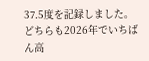37.5度を記録しました。どちらも2026年でいちばん高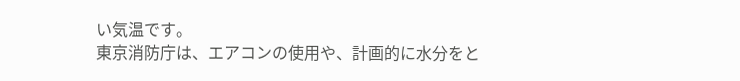い気温です。
東京消防庁は、エアコンの使用や、計画的に水分をと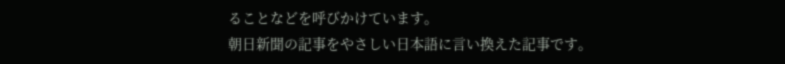ることなどを呼びかけています。
朝日新聞の記事をやさしい日本語に言い換えた記事です。